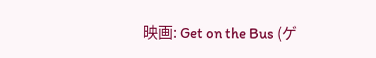映画: Get on the Bus (ゲ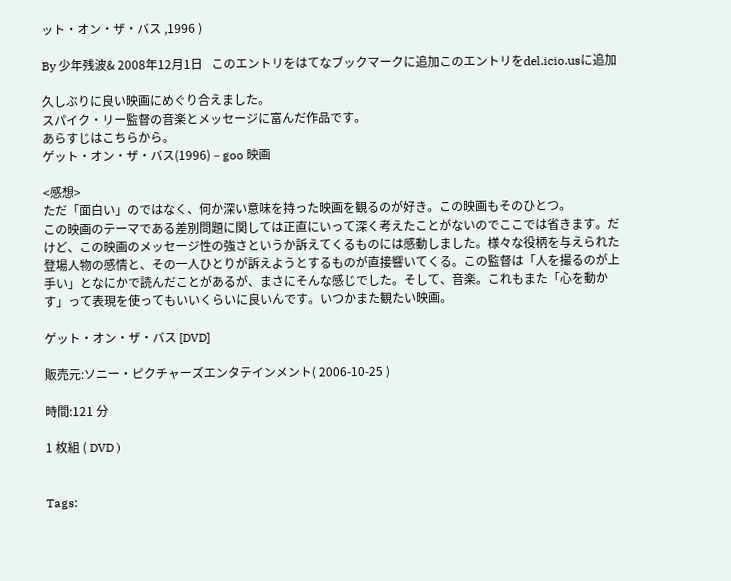ット・オン・ザ・バス ,1996 )

By 少年残波& 2008年12月1日   このエントリをはてなブックマークに追加このエントリをdel.icio.usに追加

久しぶりに良い映画にめぐり合えました。
スパイク・リー監督の音楽とメッセージに富んだ作品です。
あらすじはこちらから。
ゲット・オン・ザ・バス(1996) – goo 映画

<感想>
ただ「面白い」のではなく、何か深い意味を持った映画を観るのが好き。この映画もそのひとつ。
この映画のテーマである差別問題に関しては正直にいって深く考えたことがないのでここでは省きます。だけど、この映画のメッセージ性の強さというか訴えてくるものには感動しました。様々な役柄を与えられた登場人物の感情と、その一人ひとりが訴えようとするものが直接響いてくる。この監督は「人を撮るのが上手い」となにかで読んだことがあるが、まさにそんな感じでした。そして、音楽。これもまた「心を動かす」って表現を使ってもいいくらいに良いんです。いつかまた観たい映画。

ゲット・オン・ザ・バス [DVD]

販売元:ソニー・ピクチャーズエンタテインメント( 2006-10-25 )

時間:121 分

1 枚組 ( DVD )


Tags: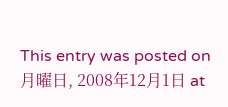This entry was posted on 月曜日, 2008年12月1日 at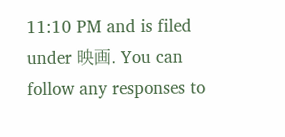11:10 PM and is filed under 映画. You can follow any responses to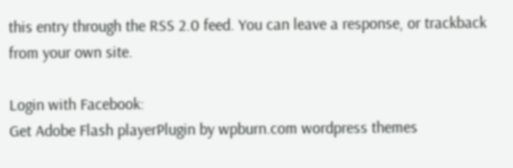this entry through the RSS 2.0 feed. You can leave a response, or trackback from your own site.

Login with Facebook:
Get Adobe Flash playerPlugin by wpburn.com wordpress themes